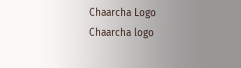Chaarcha Logo
Chaarcha logo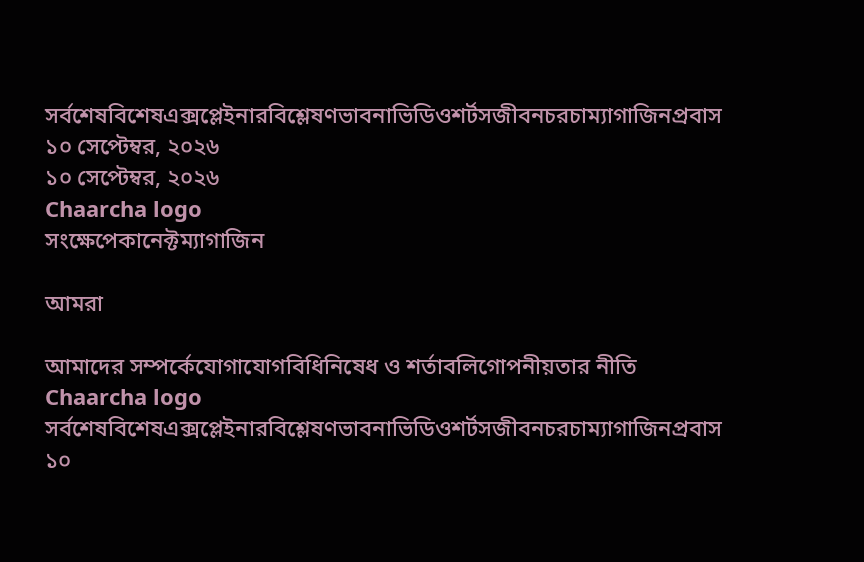সর্বশেষবিশেষএক্সপ্লেইনারবিশ্লেষণভাবনাভিডিওশর্টসজীবনচরচাম্যাগাজিনপ্রবাস
১০ সেপ্টেম্বর, ২০২৬
১০ সেপ্টেম্বর, ২০২৬
Chaarcha logo
সংক্ষেপেকানেক্টম্যাগাজিন

আমরা

আমাদের সম্পর্কেযোগাযোগবিধিনিষেধ ও শর্তাবলিগোপনীয়তার নীতি
Chaarcha logo
সর্বশেষবিশেষএক্সপ্লেইনারবিশ্লেষণভাবনাভিডিওশর্টসজীবনচরচাম্যাগাজিনপ্রবাস
১০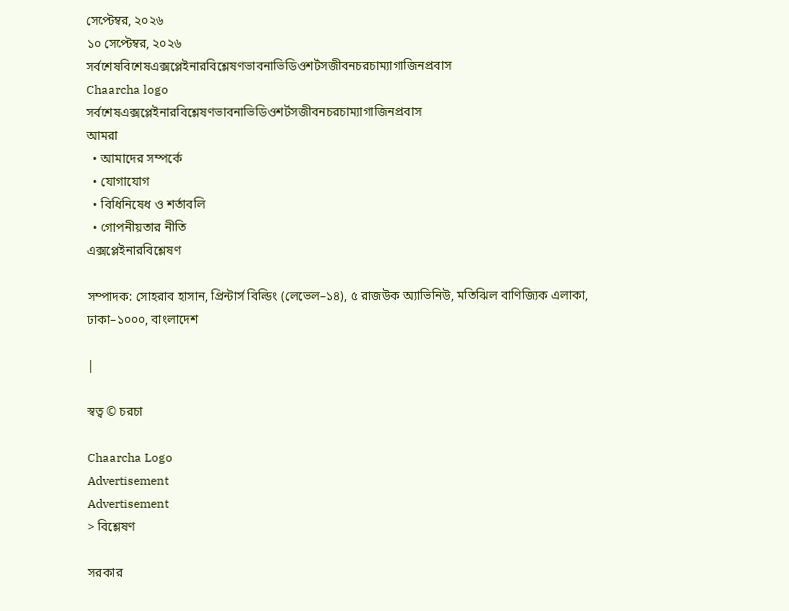সেপ্টেম্বর, ২০২৬
১০ সেপ্টেম্বর, ২০২৬
সর্বশেষবিশেষএক্সপ্লেইনারবিশ্লেষণভাবনাভিডিওশর্টসজীবনচরচাম্যাগাজিনপ্রবাস
Chaarcha logo
সর্বশেষএক্সপ্লেইনারবিশ্লেষণভাবনাভিডিওশর্টসজীবনচরচাম্যাগাজিনপ্রবাস
আমরা
  • আমাদের সম্পর্কে
  • যোগাযোগ
  • বিধিনিষেধ ও শর্তাবলি
  • গোপনীয়তার নীতি
এক্সপ্লেইনারবিশ্লেষণ

সম্পাদক: সোহরাব হাসান, প্রিন্টার্স বিল্ডিং (লেভেল–১৪), ৫ রাজউক অ্যাভিনিউ, মতিঝিল বাণিজ্যিক এলাকা, ঢাকা–১০০০, বাংলাদেশ

|

স্বত্ব © চরচা

Chaarcha Logo
Advertisement
Advertisement
> বিশ্লেষণ

সরকার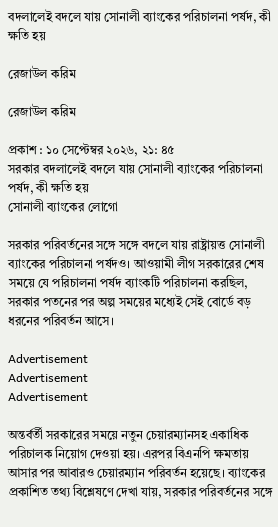বদলালেই বদলে যায় সোনালী ব্যাংকের পরিচালনা পর্ষদ, কী ক্ষতি হয়

রেজাউল করিম

রেজাউল করিম

প্রকাশ : ১০ সেপ্টেম্বর ২০২৬, ২১: ৪৫
সরকার বদলালেই বদলে যায় সোনালী ব্যাংকের পরিচালনা পর্ষদ, কী ক্ষতি হয়
সোনালী ব্যাংকের লোগো

সরকার পরিবর্তনের সঙ্গে সঙ্গে বদলে যায় রাষ্ট্রায়ত্ত সোনালী ব্যাংকের পরিচালনা পর্ষদও। আওয়ামী লীগ সরকারের শেষ সময়ে যে পরিচালনা পর্ষদ ব্যাংকটি পরিচালনা করছিল, সরকার পতনের পর অল্প সময়ের মধ্যেই সেই বোর্ডে বড় ধরনের পরিবর্তন আসে।

Advertisement
Advertisement
Advertisement

অন্তর্বর্তী সরকারের সময়ে নতুন চেয়ারম্যানসহ একাধিক পরিচালক নিয়োগ দেওয়া হয়। এরপর বিএনপি ক্ষমতায় আসার পর আবারও চেয়ারম্যান পরিবর্তন হয়েছে। ব্যাংকের প্রকাশিত তথ্য বিশ্লেষণে দেখা যায়, সরকার পরিবর্তনের সঙ্গে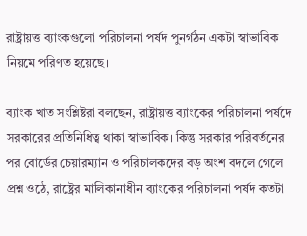রাষ্ট্রায়ত্ত ব্যাংকগুলো পরিচালনা পর্ষদ পুনর্গঠন একটা স্বাভাবিক নিয়মে পরিণত হয়েছে।

ব্যাংক খাত সংশ্লিষ্টরা বলছেন, রাষ্ট্রায়ত্ত ব্যাংকের পরিচালনা পর্ষদে সরকারের প্রতিনিধিত্ব থাকা স্বাভাবিক। কিন্তু সরকার পরিবর্তনের পর বোর্ডের চেয়ারম্যান ও পরিচালকদের বড় অংশ বদলে গেলে প্রশ্ন ওঠে, রাষ্ট্রের মালিকানাধীন ব্যাংকের পরিচালনা পর্ষদ কতটা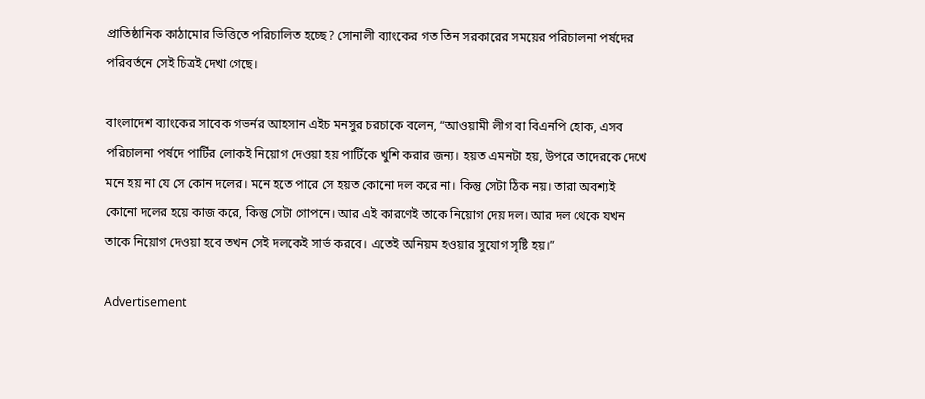প্রাতিষ্ঠানিক কাঠামোর ভিত্তিতে পরিচালিত হচ্ছে? সোনালী ব্যাংকের গত তিন সরকারের সময়ের পরিচালনা পর্ষদের পরিবর্তনে সেই চিত্রই দেখা গেছে।

বাংলাদেশ ব্যাংকের সাবেক গভর্নর আহসান এইচ মনসুর চরচাকে বলেন, “আওয়ামী লীগ বা বিএনপি হোক, এসব পরিচালনা পর্ষদে পার্টির লোকই নিয়োগ দেওয়া হয় পার্টিকে খুশি করার জন্য। হয়ত এমনটা হয়, উপরে তাদেরকে দেখে মনে হয় না যে সে কোন দলের। মনে হতে পারে সে হয়ত কোনো দল করে না। কিন্তু সেটা ঠিক নয়। তারা অবশ্যই কোনো দলের হয়ে কাজ করে, কিন্তু সেটা গোপনে। আর এই কারণেই তাকে নিয়োগ দেয় দল। আর দল থেকে যখন তাকে নিয়োগ দেওয়া হবে তখন সেই দলকেই সার্ভ করবে। এতেই অনিয়ম হওয়ার সুযোগ সৃষ্টি হয়।”

Advertisement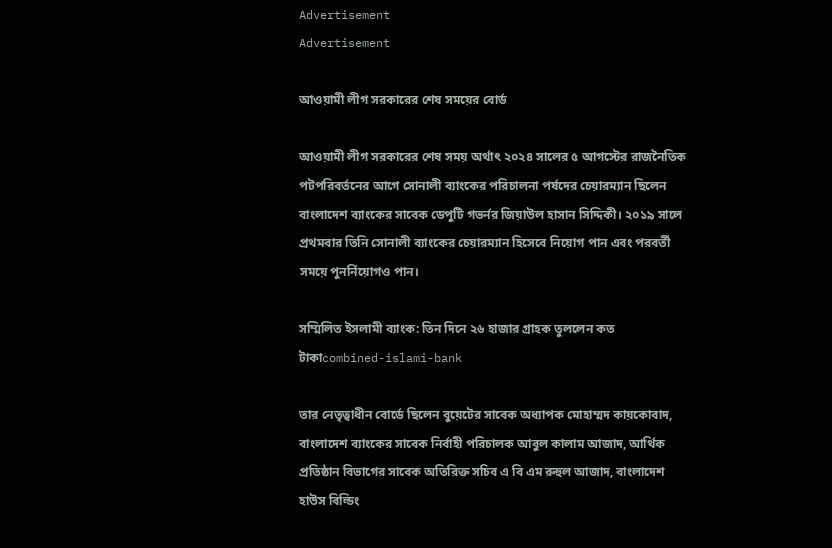Advertisement
Advertisement

আওয়ামী লীগ সরকারের শেষ সময়ের বোর্ড

আওয়ামী লীগ সরকারের শেষ সময় অর্থাৎ ২০২৪ সালের ৫ আগস্টের রাজনৈতিক পটপরিবর্তনের আগে সোনালী ব্যাংকের পরিচালনা পর্ষদের চেয়ারম্যান ছিলেন বাংলাদেশ ব্যাংকের সাবেক ডেপুটি গভর্নর জিয়াউল হাসান সিদ্দিকী। ২০১৯ সালে প্রথমবার তিনি সোনালী ব্যাংকের চেয়ারম্যান হিসেবে নিয়োগ পান এবং পরবর্তী সময়ে পুনর্নিয়োগও পান।

সম্মিলিত ইসলামী ব্যাংক: তিন দিনে ২৬ হাজার গ্রাহক তুললেন কত টাকাcombined-islami-bank

তার নেতৃত্বাধীন বোর্ডে ছিলেন বুয়েটের সাবেক অধ্যাপক মোহাম্মদ কায়কোবাদ, বাংলাদেশ ব্যাংকের সাবেক নির্বাহী পরিচালক আবুল কালাম আজাদ, আর্থিক প্রতিষ্ঠান বিভাগের সাবেক অতিরিক্ত সচিব এ বি এম রুহুল আজাদ, বাংলাদেশ হাউস বিল্ডিং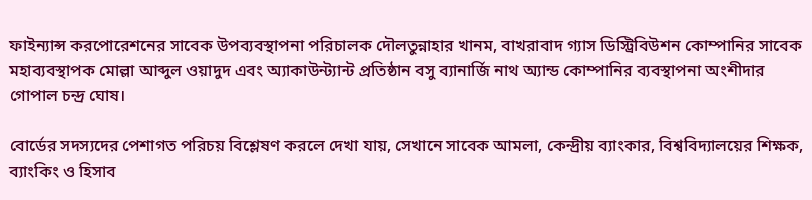ফাইন্যান্স করপোরেশনের সাবেক উপব্যবস্থাপনা পরিচালক দৌলতুন্নাহার খানম, বাখরাবাদ গ্যাস ডিস্ট্রিবিউশন কোম্পানির সাবেক মহাব্যবস্থাপক মোল্লা আব্দুল ওয়াদুদ এবং অ্যাকাউন্ট্যান্ট প্রতিষ্ঠান বসু ব্যানার্জি নাথ অ্যান্ড কোম্পানির ব্যবস্থাপনা অংশীদার গোপাল চন্দ্র ঘোষ।

বোর্ডের সদস্যদের পেশাগত পরিচয় বিশ্লেষণ করলে দেখা যায়, সেখানে সাবেক আমলা, কেন্দ্রীয় ব্যাংকার, বিশ্ববিদ্যালয়ের শিক্ষক, ব্যাংকিং ও হিসাব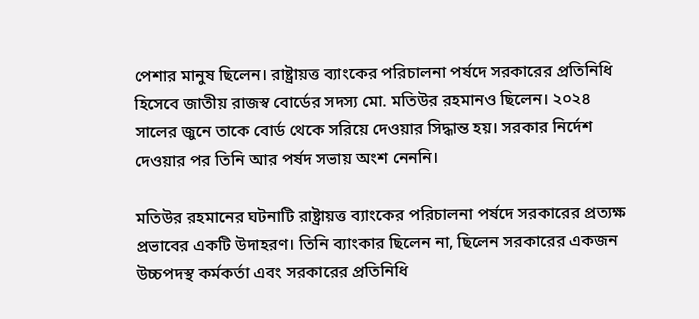পেশার মানুষ ছিলেন। রাষ্ট্রায়ত্ত ব্যাংকের পরিচালনা পর্ষদে সরকারের প্রতিনিধি হিসেবে জাতীয় রাজস্ব বোর্ডের সদস্য মো. মতিউর রহমানও ছিলেন। ২০২৪ সালের জুনে তাকে বোর্ড থেকে সরিয়ে দেওয়ার সিদ্ধান্ত হয়। সরকার নির্দেশ দেওয়ার পর তিনি আর পর্ষদ সভায় অংশ নেননি।

মতিউর রহমানের ঘটনাটি রাষ্ট্রায়ত্ত ব্যাংকের পরিচালনা পর্ষদে সরকারের প্রত্যক্ষ প্রভাবের একটি উদাহরণ। তিনি ব্যাংকার ছিলেন না, ছিলেন সরকারের একজন উচ্চপদস্থ কর্মকর্তা এবং সরকারের প্রতিনিধি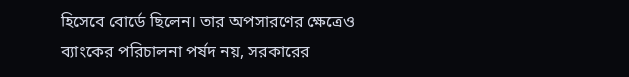হিসেবে বোর্ডে ছিলেন। তার অপসারণের ক্ষেত্রেও ব্যাংকের পরিচালনা পর্ষদ নয়, সরকারের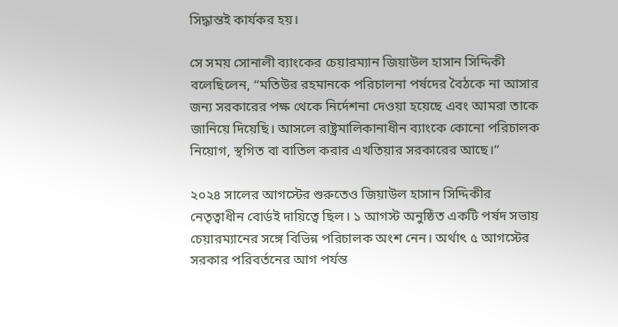সিদ্ধান্তই কার্যকর হয়।

সে সময় সোনালী ব্যাংকের চেয়ারম্যান জিয়াউল হাসান সিদ্দিকী বলেছিলেন, “মতিউর রহমানকে পরিচালনা পর্ষদের বৈঠকে না আসার জন্য সরকারের পক্ষ থেকে নির্দেশনা দেওয়া হয়েছে এবং আমরা তাকে জানিয়ে দিয়েছি। আসলে রাষ্ট্রমালিকানাধীন ব্যাংকে কোনো পরিচালক নিয়োগ, স্থগিত বা বাতিল করার এখতিয়ার সরকারের আছে।”

২০২৪ সালের আগস্টের শুরুতেও জিয়াউল হাসান সিদ্দিকীর নেতৃত্বাধীন বোর্ডই দায়িত্বে ছিল। ১ আগস্ট অনুষ্ঠিত একটি পর্ষদ সভায় চেয়ারম্যানের সঙ্গে বিভিন্ন পরিচালক অংশ নেন। অর্থাৎ ৫ আগস্টের সরকার পরিবর্তনের আগ পর্যন্ত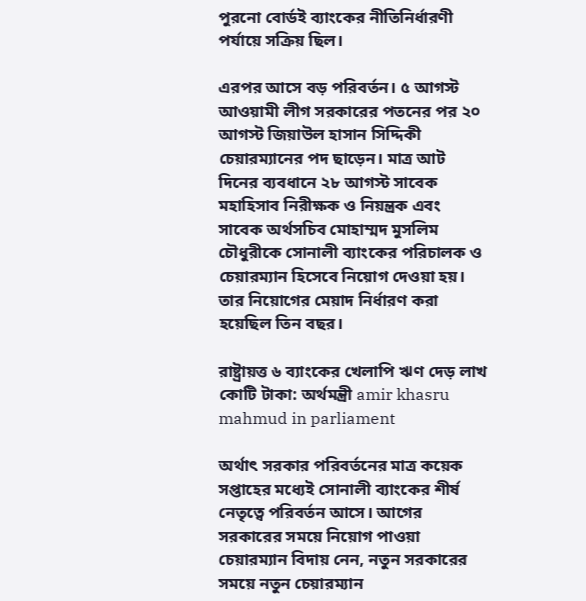পুরনো বোর্ডই ব্যাংকের নীতিনির্ধারণী পর্যায়ে সক্রিয় ছিল।

এরপর আসে বড় পরিবর্তন। ৫ আগস্ট আওয়ামী লীগ সরকারের পতনের পর ২০ আগস্ট জিয়াউল হাসান সিদ্দিকী চেয়ারম্যানের পদ ছাড়েন। মাত্র আট দিনের ব্যবধানে ২৮ আগস্ট সাবেক মহাহিসাব নিরীক্ষক ও নিয়ন্ত্রক এবং সাবেক অর্থসচিব মোহাম্মদ মুসলিম চৌধুরীকে সোনালী ব্যাংকের পরিচালক ও চেয়ারম্যান হিসেবে নিয়োগ দেওয়া হয়। তার নিয়োগের মেয়াদ নির্ধারণ করা হয়েছিল তিন বছর।

রাষ্ট্রায়ত্ত ৬ ব্যাংকের খেলাপি ঋণ দেড় লাখ কোটি টাকা: অর্থমন্ত্রী amir khasru mahmud in parliament

অর্থাৎ সরকার পরিবর্তনের মাত্র কয়েক সপ্তাহের মধ্যেই সোনালী ব্যাংকের শীর্ষ নেতৃত্বে পরিবর্তন আসে। আগের সরকারের সময়ে নিয়োগ পাওয়া চেয়ারম্যান বিদায় নেন, নতুন সরকারের সময়ে নতুন চেয়ারম্যান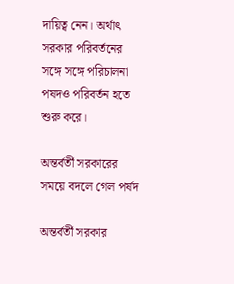দায়িত্ব নেন। অর্থাৎ সরকার পরিবর্তনের সঙ্গে সঙ্গে পরিচালনা পষদও পরিবর্তন হতে শুরু করে।

অন্তর্বর্তী সরকারের সময়ে বদলে গেল পর্ষদ

অন্তর্বর্তী সরকার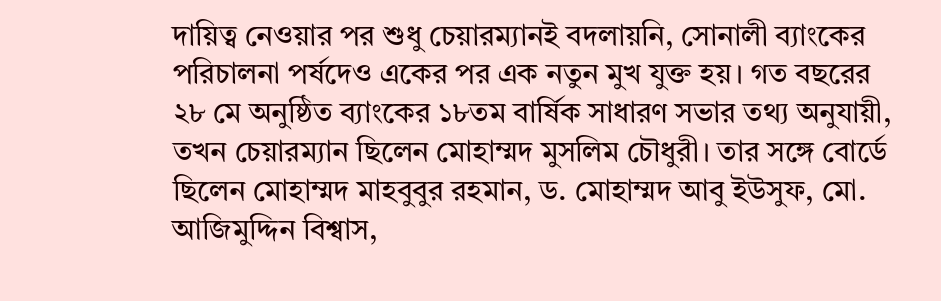দায়িত্ব নেওয়ার পর শুধু চেয়ারম্যানই বদলায়নি, সোনালী ব্যাংকের পরিচালনা পর্ষদেও একের পর এক নতুন মুখ যুক্ত হয়। গত বছরের ২৮ মে অনুষ্ঠিত ব্যাংকের ১৮তম বার্ষিক সাধারণ সভার তথ্য অনুযায়ী, তখন চেয়ারম্যান ছিলেন মোহাম্মদ মুসলিম চৌধুরী। তার সঙ্গে বোর্ডে ছিলেন মোহাম্মদ মাহবুবুর রহমান, ড. মোহাম্মদ আবু ইউসুফ, মো. আজিমুদ্দিন বিশ্বাস,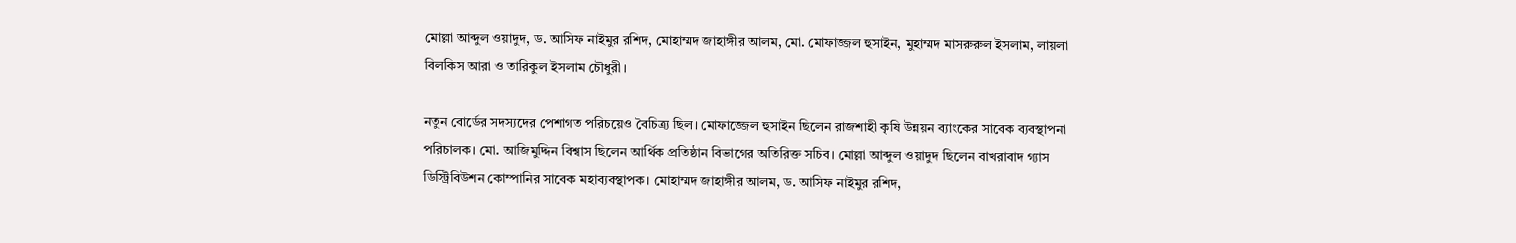মোল্লা আব্দুল ওয়াদুদ, ড. আসিফ নাইমুর রশিদ, মোহাম্মদ জাহাঙ্গীর আলম, মো. মোফাজ্জল হুসাইন, মুহাম্মদ মাসরুরুল ইসলাম, লায়লা বিলকিস আরা ও তারিকুল ইসলাম চৌধুরী।

নতুন বোর্ডের সদস্যদের পেশাগত পরিচয়েও বৈচিত্র্য ছিল। মোফাজ্জেল হুসাইন ছিলেন রাজশাহী কৃষি উন্নয়ন ব্যাংকের সাবেক ব্যবস্থাপনা পরিচালক। মো. আজিমুদ্দিন বিশ্বাস ছিলেন আর্থিক প্রতিষ্ঠান বিভাগের অতিরিক্ত সচিব। মোল্লা আব্দুল ওয়াদুদ ছিলেন বাখরাবাদ গ্যাস ডিস্ট্রিবিউশন কোম্পানির সাবেক মহাব্যবস্থাপক। মোহাম্মদ জাহাঙ্গীর আলম, ড. আসিফ নাইমুর রশিদ,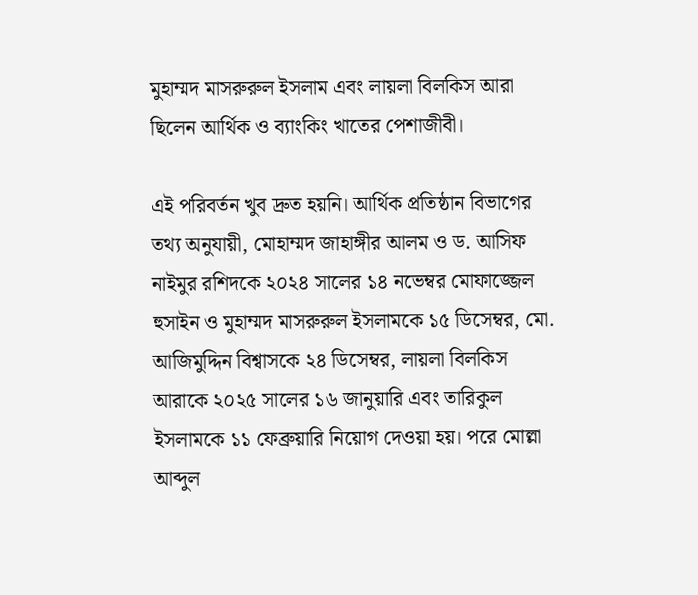মুহাম্মদ মাসরুরুল ইসলাম এবং লায়লা বিলকিস আরা ছিলেন আর্থিক ও ব্যাংকিং খাতের পেশাজীবী।

এই পরিবর্তন খুব দ্রুত হয়নি। আর্থিক প্রতিষ্ঠান বিভাগের তথ্য অনুযায়ী, মোহাম্মদ জাহাঙ্গীর আলম ও ড. আসিফ নাইমুর রশিদকে ২০২৪ সালের ১৪ নভেম্বর মোফাজ্জেল হুসাইন ও মুহাম্মদ মাসরুরুল ইসলামকে ১৫ ডিসেম্বর, মো. আজিমুদ্দিন বিশ্বাসকে ২৪ ডিসেম্বর, লায়লা বিলকিস আরাকে ২০২৫ সালের ১৬ জানুয়ারি এবং তারিকুল ইসলামকে ১১ ফেব্রুয়ারি নিয়োগ দেওয়া হয়। পরে মোল্লা আব্দুল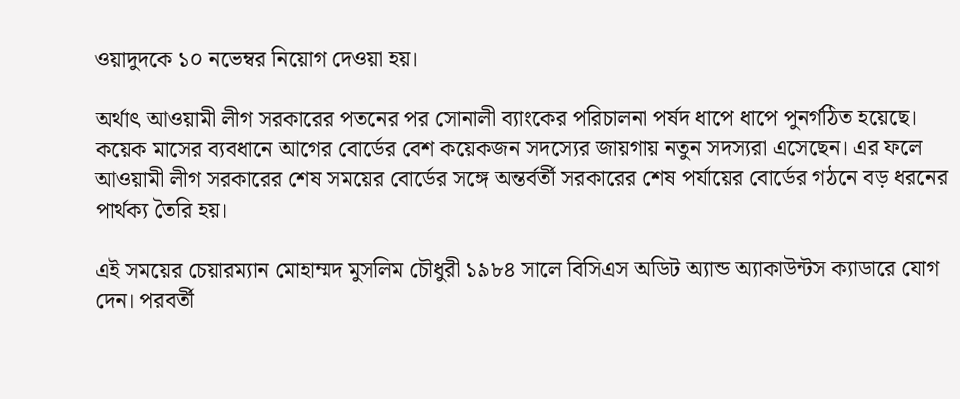ওয়াদুদকে ১০ নভেম্বর নিয়োগ দেওয়া হয়।

অর্থাৎ আওয়ামী লীগ সরকারের পতনের পর সোনালী ব্যাংকের পরিচালনা পর্ষদ ধাপে ধাপে পুনর্গঠিত হয়েছে। কয়েক মাসের ব্যবধানে আগের বোর্ডের বেশ কয়েকজন সদস্যের জায়গায় নতুন সদস্যরা এসেছেন। এর ফলে আওয়ামী লীগ সরকারের শেষ সময়ের বোর্ডের সঙ্গে অন্তর্বর্তী সরকারের শেষ পর্যায়ের বোর্ডের গঠনে বড় ধরনের পার্থক্য তৈরি হয়।

এই সময়ের চেয়ারম্যান মোহাম্মদ মুসলিম চৌধুরী ১৯৮৪ সালে বিসিএস অডিট অ্যান্ড অ্যাকাউন্টস ক্যাডারে যোগ দেন। পরবর্তী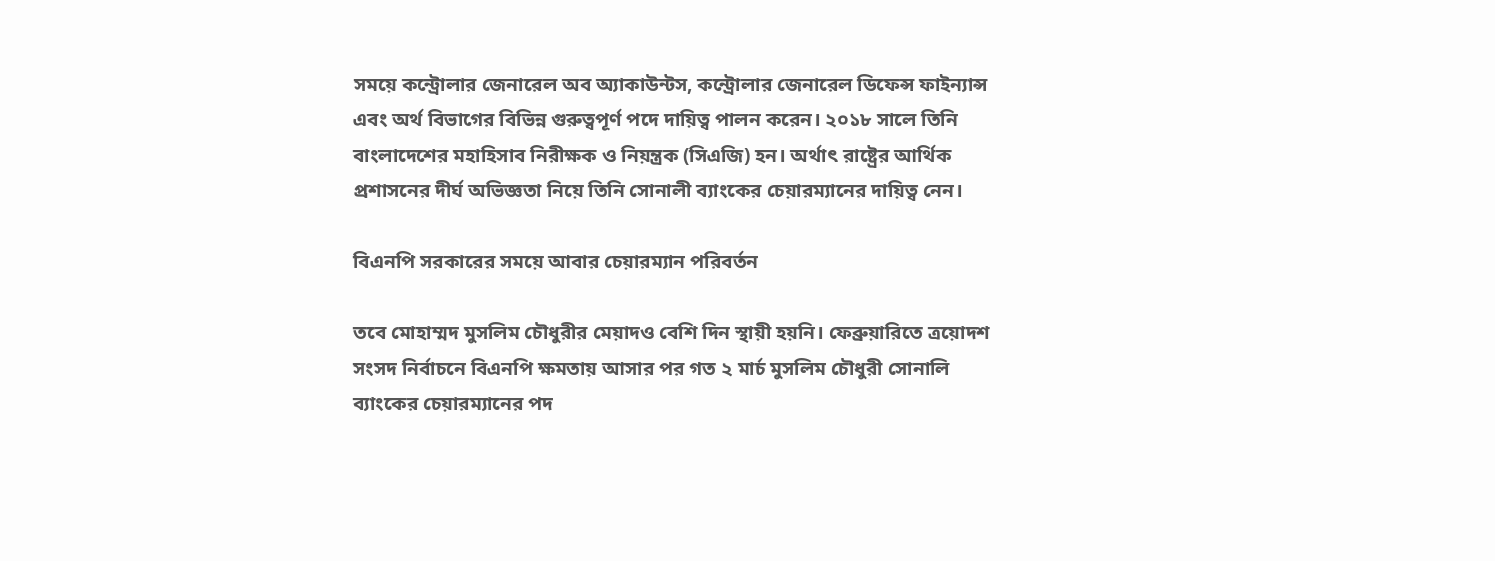সময়ে কন্ট্রোলার জেনারেল অব অ্যাকাউন্টস, কন্ট্রোলার জেনারেল ডিফেন্স ফাইন্যান্স এবং অর্থ বিভাগের বিভিন্ন গুরুত্বপূর্ণ পদে দায়িত্ব পালন করেন। ২০১৮ সালে তিনি বাংলাদেশের মহাহিসাব নিরীক্ষক ও নিয়ন্ত্রক (সিএজি) হন। অর্থাৎ রাষ্ট্রের আর্থিক প্রশাসনের দীর্ঘ অভিজ্ঞতা নিয়ে তিনি সোনালী ব্যাংকের চেয়ারম্যানের দায়িত্ব নেন।

বিএনপি সরকারের সময়ে আবার চেয়ারম্যান পরিবর্তন

তবে মোহাম্মদ মুসলিম চৌধুরীর মেয়াদও বেশি দিন স্থায়ী হয়নি। ফেব্রুয়ারিতে ত্রয়োদশ সংসদ নির্বাচনে বিএনপি ক্ষমতায় আসার পর গত ২ মার্চ মুসলিম চৌধুরী সোনালি ব্যাংকের চেয়ারম্যানের পদ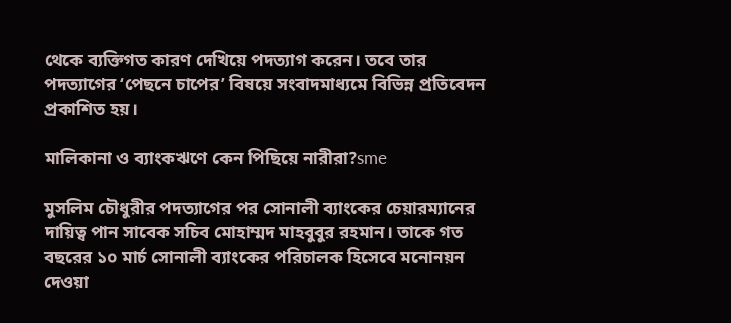থেকে ব্যক্তিগত কারণ দেখিয়ে পদত্যাগ করেন। তবে তার পদত্যাগের ‘পেছনে চাপের’ বিষয়ে সংবাদমাধ্যমে বিভিন্ন প্রতিবেদন প্রকাশিত হয়।

মালিকানা ও ব্যাংকঋণে কেন পিছিয়ে নারীরা?sme

মুসলিম চৌধুরীর পদত্যাগের পর সোনালী ব্যাংকের চেয়ারম্যানের দায়িত্ব পান সাবেক সচিব মোহাম্মদ মাহবুবুর রহমান। তাকে গত বছরের ১০ মার্চ সোনালী ব্যাংকের পরিচালক হিসেবে মনোনয়ন দেওয়া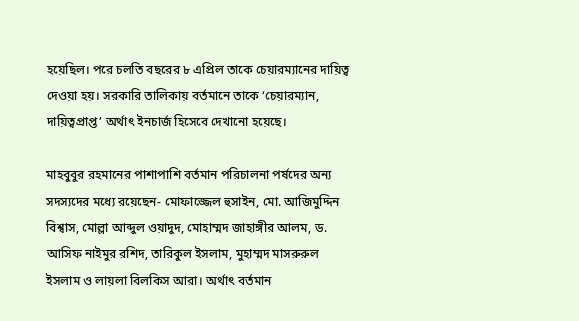হয়েছিল। পরে চলতি বছরের ৮ এপ্রিল তাকে চেয়ারম্যানের দায়িত্ব দেওয়া হয়। সরকারি তালিকায় বর্তমানে তাকে ‘চেয়ারম্যান, দায়িত্বপ্রাপ্ত’ অর্থাৎ ইনচার্জ হিসেবে দেখানো হয়েছে।

মাহবুবুর রহমানের পাশাপাশি বর্তমান পরিচালনা পর্ষদের অন্য সদস্যদের মধ্যে রয়েছেন- মোফাজ্জেল হুসাইন, মো. আজিমুদ্দিন বিশ্বাস, মোল্লা আব্দুল ওয়াদুদ, মোহাম্মদ জাহাঙ্গীর আলম, ড. আসিফ নাইমুর রশিদ, তারিকুল ইসলাম, মুহাম্মদ মাসরুরুল ইসলাম ও লায়লা বিলকিস আরা। অর্থাৎ বর্তমান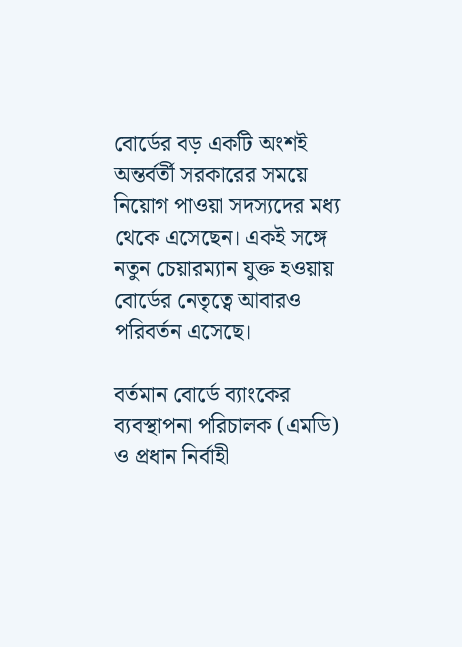বোর্ডের বড় একটি অংশই অন্তর্বর্তী সরকারের সময়ে নিয়োগ পাওয়া সদস্যদের মধ্য থেকে এসেছেন। একই সঙ্গে নতুন চেয়ারম্যান যুক্ত হওয়ায় বোর্ডের নেতৃত্বে আবারও পরিবর্তন এসেছে।

বর্তমান বোর্ডে ব্যাংকের ব্যবস্থাপনা পরিচালক (এমডি) ও প্রধান নির্বাহী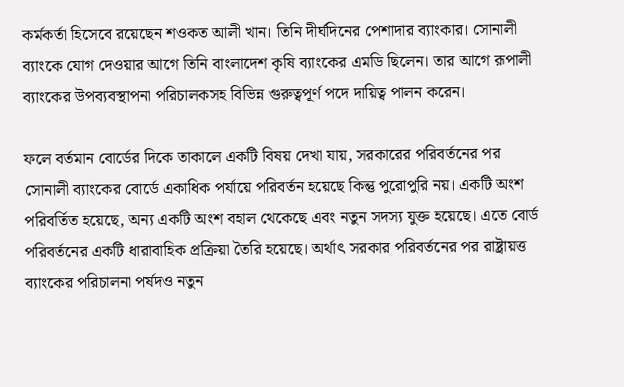কর্মকর্তা হিসেবে রয়েছেন শওকত আলী খান। তিনি দীর্ঘদিনের পেশাদার ব্যাংকার। সোনালী ব্যাংকে যোগ দেওয়ার আগে তিনি বাংলাদেশ কৃষি ব্যাংকের এমডি ছিলেন। তার আগে রূপালী ব্যাংকের উপব্যবস্থাপনা পরিচালকসহ বিভিন্ন গুরুত্বপূর্ণ পদে দায়িত্ব পালন করেন।

ফলে বর্তমান বোর্ডের দিকে তাকালে একটি বিষয় দেখা যায়, সরকারের পরিবর্তনের পর সোনালী ব্যাংকের বোর্ডে একাধিক পর্যায়ে পরিবর্তন হয়েছে কিন্তু পুরোপুরি নয়। একটি অংশ পরিবর্তিত হয়েছে, অন্য একটি অংশ বহাল থেকেছে এবং নতুন সদস্য যুক্ত হয়েছে। এতে বোর্ড পরিবর্তনের একটি ধারাবাহিক প্রক্রিয়া তৈরি হয়েছে। অর্থাৎ সরকার পরিবর্তনের পর রাষ্ট্রায়ত্ত ব্যাংকের পরিচালনা পর্ষদও নতুন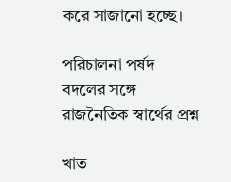করে সাজানো হচ্ছে।

পরিচালনা পর্ষদ বদলের সঙ্গে রাজনৈতিক স্বার্থের প্রশ্ন

খাত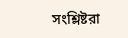সংশ্লিষ্টরা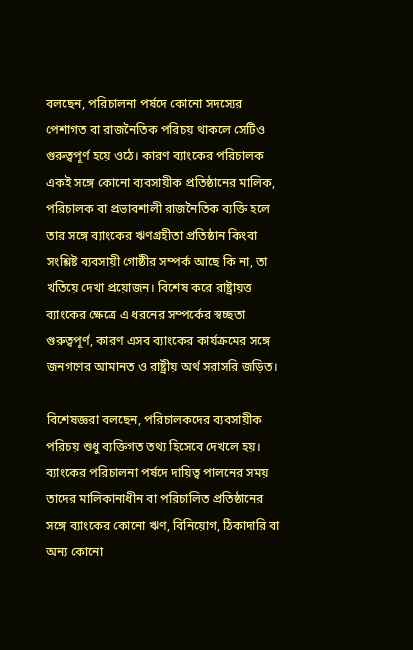বলছেন, পরিচালনা পর্ষদে কোনো সদস্যের পেশাগত বা রাজনৈতিক পরিচয় থাকলে সেটিও গুরুত্বপূর্ণ হয়ে ওঠে। কারণ ব্যাংকের পরিচালক একই সঙ্গে কোনো ব্যবসায়ীক প্রতিষ্ঠানের মালিক, পরিচালক বা প্রভাবশালী রাজনৈতিক ব্যক্তি হলে তার সঙ্গে ব্যাংকের ঋণগ্রহীতা প্রতিষ্ঠান কিংবা সংশ্লিষ্ট ব্যবসায়ী গোষ্ঠীর সম্পর্ক আছে কি না, তা খতিয়ে দেখা প্রয়োজন। বিশেষ করে রাষ্ট্রায়ত্ত ব্যাংকের ক্ষেত্রে এ ধরনের সম্পর্কের স্বচ্ছতা গুরুত্বপূর্ণ, কারণ এসব ব্যাংকের কার্যক্রমের সঙ্গে জনগণের আমানত ও রাষ্ট্রীয় অর্থ সরাসরি জড়িত।

বিশেষজ্ঞরা বলছেন, পরিচালকদের ব্যবসায়ীক পরিচয় শুধু ব্যক্তিগত তথ্য হিসেবে দেখলে হয়। ব্যাংকের পরিচালনা পর্ষদে দায়িত্ব পালনের সময় তাদের মালিকানাধীন বা পরিচালিত প্রতিষ্ঠানের সঙ্গে ব্যাংকের কোনো ঋণ, বিনিয়োগ, ঠিকাদারি বা অন্য কোনো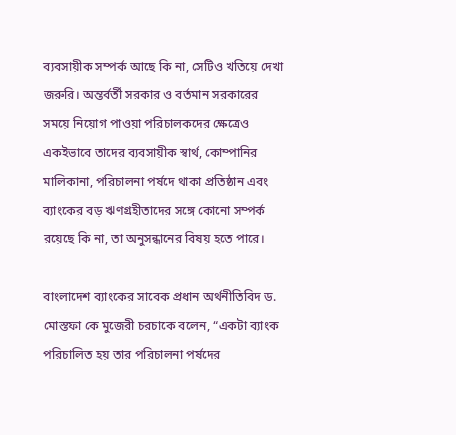ব্যবসায়ীক সম্পর্ক আছে কি না, সেটিও খতিয়ে দেখা জরুরি। অন্তর্বর্তী সরকার ও বর্তমান সরকারের সময়ে নিয়োগ পাওয়া পরিচালকদের ক্ষেত্রেও একইভাবে তাদের ব্যবসায়ীক স্বার্থ, কোম্পানির মালিকানা, পরিচালনা পর্ষদে থাকা প্রতিষ্ঠান এবং ব্যাংকের বড় ঋণগ্রহীতাদের সঙ্গে কোনো সম্পর্ক রয়েছে কি না, তা অনুসন্ধানের বিষয় হতে পারে।

বাংলাদেশ ব্যাংকের সাবেক প্রধান অর্থনীতিবিদ ড. মোস্তফা কে মুজেরী চরচাকে বলেন, “একটা ব্যাংক পরিচালিত হয় তার পরিচালনা পর্ষদের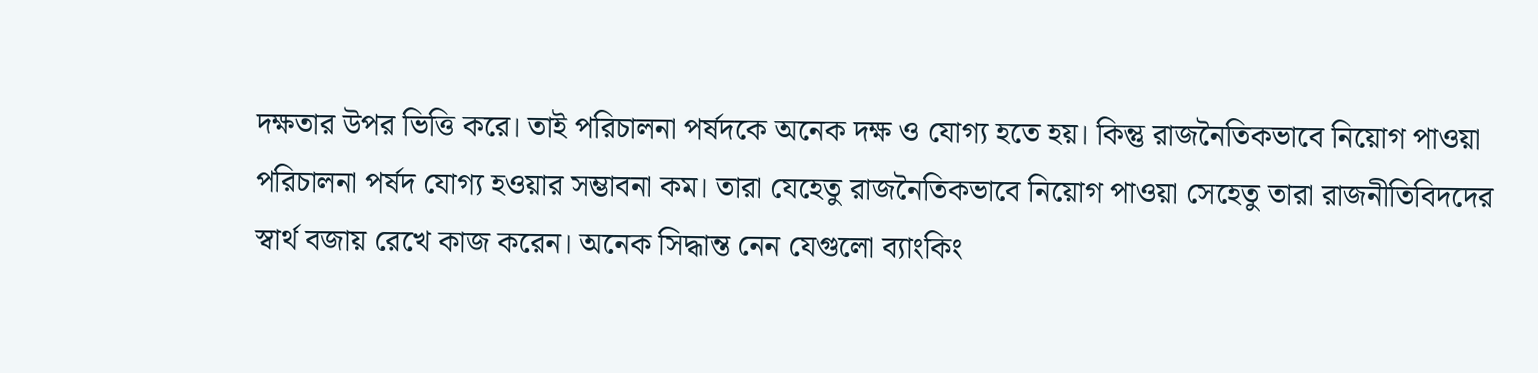দক্ষতার উপর ভিত্তি করে। তাই পরিচালনা পর্ষদকে অনেক দক্ষ ও যোগ্য হতে হয়। কিন্তু রাজনৈতিকভাবে নিয়োগ পাওয়া পরিচালনা পর্ষদ যোগ্য হওয়ার সম্ভাবনা কম। তারা যেহেতু রাজনৈতিকভাবে নিয়োগ পাওয়া সেহেতু তারা রাজনীতিবিদদের স্বার্থ বজায় রেখে কাজ করেন। অনেক সিদ্ধান্ত নেন যেগুলো ব্যাংকিং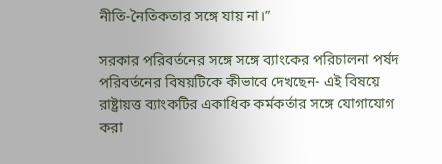নীতি-নৈতিকতার সঙ্গে যায় না।”

সরকার পরিবর্তনের সঙ্গে সঙ্গে ব্যাংকের পরিচালনা পর্ষদ পরিবর্তনের বিষয়টিকে কীভাবে দেখছেন- এই বিষয়ে রাষ্ট্রায়ত্ত ব্যাংকটির একাধিক কর্মকর্তার সঙ্গে যোগাযোগ করা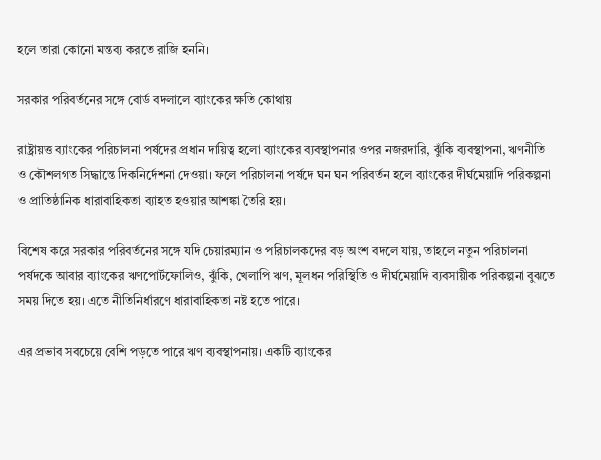হলে তারা কোনো মন্তব্য করতে রাজি হননি।

সরকার পরিবর্তনের সঙ্গে বোর্ড বদলালে ব্যাংকের ক্ষতি কোথায়

রাষ্ট্রায়ত্ত ব্যাংকের পরিচালনা পর্ষদের প্রধান দায়িত্ব হলো ব্যাংকের ব্যবস্থাপনার ওপর নজরদারি, ঝুঁকি ব্যবস্থাপনা, ঋণনীতি ও কৌশলগত সিদ্ধান্তে দিকনির্দেশনা দেওয়া। ফলে পরিচালনা পর্ষদে ঘন ঘন পরিবর্তন হলে ব্যাংকের দীর্ঘমেয়াদি পরিকল্পনা ও প্রাতিষ্ঠানিক ধারাবাহিকতা ব্যাহত হওয়ার আশঙ্কা তৈরি হয়।

বিশেষ করে সরকার পরিবর্তনের সঙ্গে যদি চেয়ারম্যান ও পরিচালকদের বড় অংশ বদলে যায়, তাহলে নতুন পরিচালনা পর্ষদকে আবার ব্যাংকের ঋণপোর্টফোলিও, ঝুঁকি, খেলাপি ঋণ, মূলধন পরিস্থিতি ও দীর্ঘমেয়াদি ব্যবসায়ীক পরিকল্পনা বুঝতে সময় দিতে হয়। এতে নীতিনির্ধারণে ধারাবাহিকতা নষ্ট হতে পারে।

এর প্রভাব সবচেয়ে বেশি পড়তে পারে ঋণ ব্যবস্থাপনায়। একটি ব্যাংকের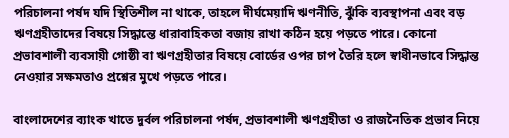পরিচালনা পর্ষদ যদি স্থিতিশীল না থাকে, তাহলে দীর্ঘমেয়াদি ঋণনীতি, ঝুঁকি ব্যবস্থাপনা এবং বড় ঋণগ্রহীতাদের বিষয়ে সিদ্ধান্তে ধারাবাহিকতা বজায় রাখা কঠিন হয়ে পড়তে পারে। কোনো প্রভাবশালী ব্যবসায়ী গোষ্ঠী বা ঋণগ্রহীতার বিষয়ে বোর্ডের ওপর চাপ তৈরি হলে স্বাধীনভাবে সিদ্ধান্ত নেওয়ার সক্ষমতাও প্রশ্নের মুখে পড়তে পারে।

বাংলাদেশের ব্যাংক খাতে দুর্বল পরিচালনা পর্ষদ, প্রভাবশালী ঋণগ্রহীতা ও রাজনৈতিক প্রভাব নিয়ে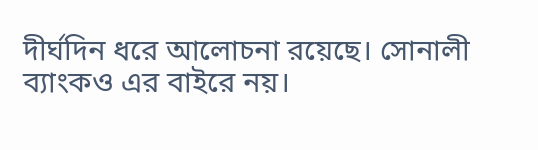দীর্ঘদিন ধরে আলোচনা রয়েছে। সোনালী ব্যাংকও এর বাইরে নয়।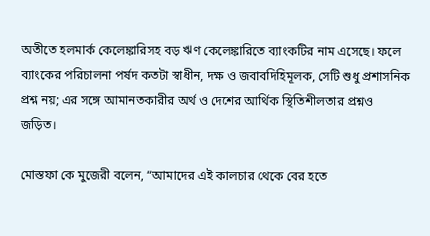অতীতে হলমার্ক কেলেঙ্কারিসহ বড় ঋণ কেলেঙ্কারিতে ব্যাংকটির নাম এসেছে। ফলে ব্যাংকের পরিচালনা পর্ষদ কতটা স্বাধীন, দক্ষ ও জবাবদিহিমূলক, সেটি শুধু প্রশাসনিক প্রশ্ন নয়; এর সঙ্গে আমানতকারীর অর্থ ও দেশের আর্থিক স্থিতিশীলতার প্রশ্নও জড়িত।

মোস্তফা কে মুজেরী বলেন, “আমাদের এই কালচার থেকে বের হতে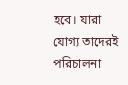হবে। যারা যোগ্য তাদেরই পরিচালনা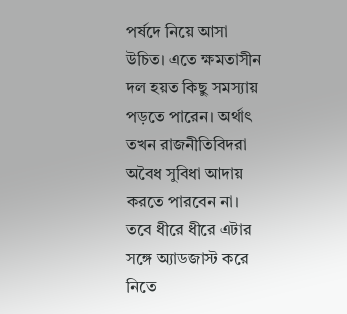পর্ষদে নিয়ে আসা উচিত। এতে ক্ষমতাসীন দল হয়ত কিছু সমস্যায় পড়তে পারেন। অর্থাৎ তখন রাজনীতিবিদরা অবৈধ সুবিধা আদায় করতে পারবেন না। তবে ধীরে ধীরে এটার সঙ্গে অ্যাডজাস্ট করে নিতে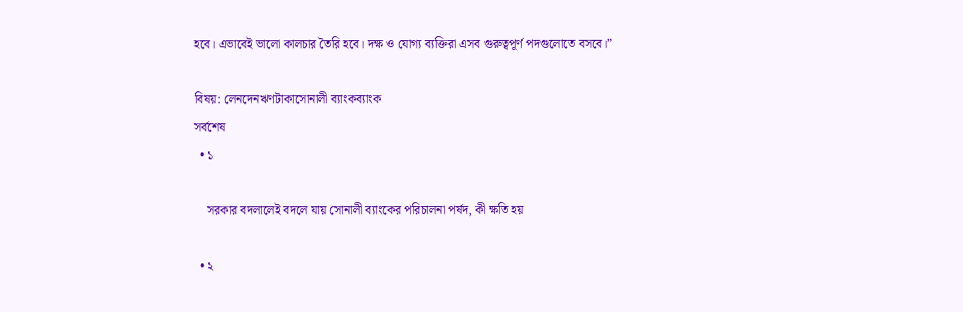হবে। এভাবেই ভালো কালচার তৈরি হবে। দক্ষ ও যোগ্য ব্যক্তিরা এসব গুরুত্বপূর্ণ পদগুলোতে বসবে।”

বিষয়: লেনদেনঋণটাকাসোনালী ব্যাংকব্যাংক
সর্বশেষ
  • ১

    সরকার বদলালেই বদলে যায় সোনালী ব্যাংকের পরিচালনা পর্ষদ, কী ক্ষতি হয়

  • ২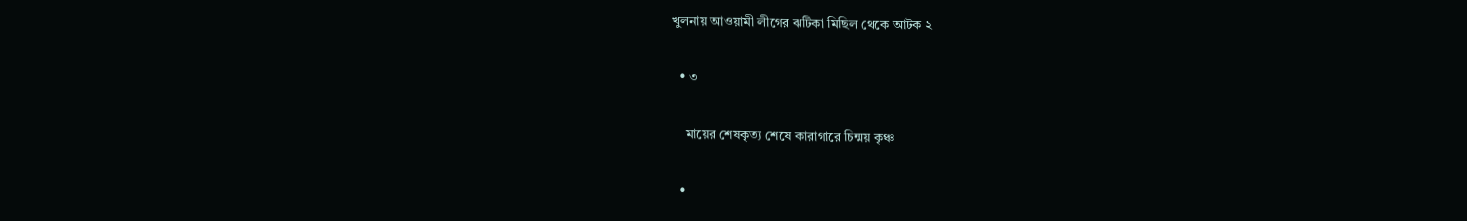খুলনায় আওয়ামী লীগের ঝটিকা মিছিল থেকে আটক ২

  • ৩

    মায়ের শেষকৃত্য শেষে কারাগারে চিন্ময় কৃঞ্চ

  •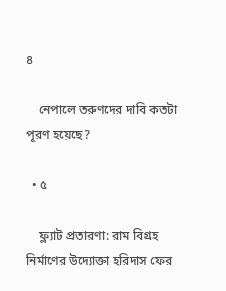৪

    নেপালে তরুণদের দাবি কতটা পূরণ হয়েছে?

  • ৫

    ফ্ল্যাট প্রতারণা: রাম বিগ্রহ নির্মাণের উদ্যোক্তা হরিদাস ফের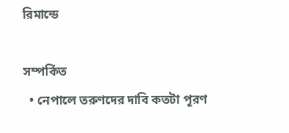রিমান্ডে

সম্পর্কিত
  • নেপালে তরুণদের দাবি কতটা পূরণ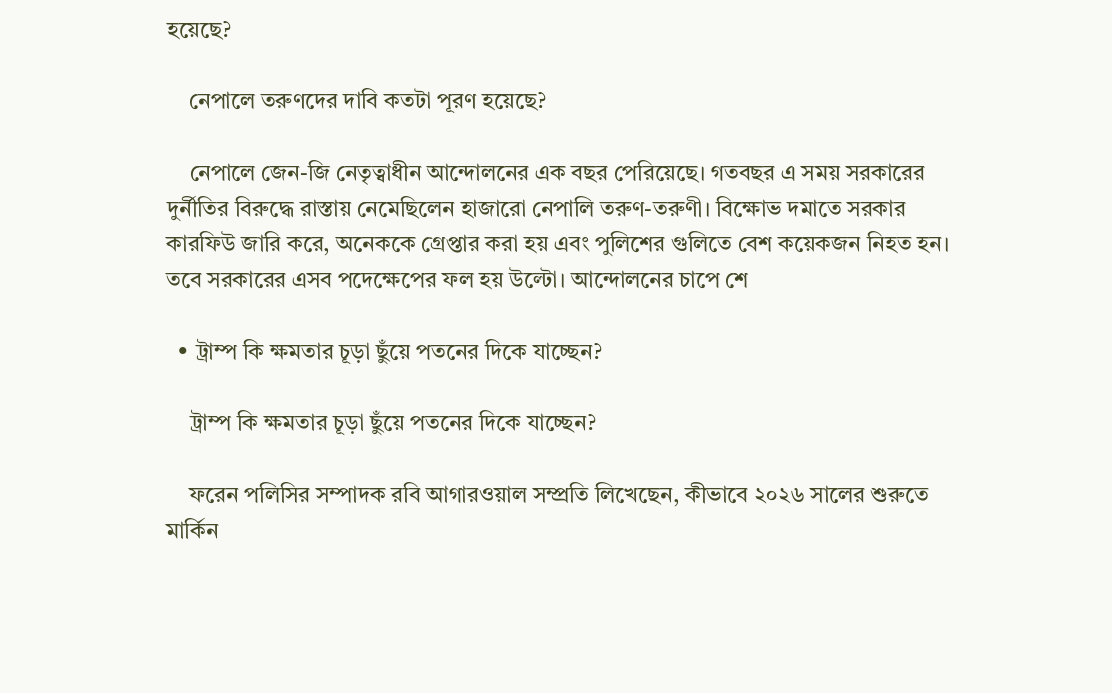হয়েছে?

    নেপালে তরুণদের দাবি কতটা পূরণ হয়েছে?

    নেপালে জেন-জি নেতৃত্বাধীন আন্দোলনের এক বছর পেরিয়েছে। গতবছর এ সময় সরকারের দুর্নীতির বিরুদ্ধে রাস্তায় নেমেছিলেন হাজারো নেপালি তরুণ-তরুণী। বিক্ষোভ দমাতে সরকার কারফিউ জারি করে, অনেককে গ্রেপ্তার করা হয় এবং পুলিশের গুলিতে বেশ কয়েকজন নিহত হন। তবে সরকারের এসব পদেক্ষেপের ফল হয় উল্টো। আন্দোলনের চাপে শে

  • ট্রাম্প কি ক্ষমতার চূড়া ছুঁয়ে পতনের দিকে যাচ্ছেন?

    ট্রাম্প কি ক্ষমতার চূড়া ছুঁয়ে পতনের দিকে যাচ্ছেন?

    ফরেন পলিসির সম্পাদক রবি আগারওয়াল সম্প্রতি লিখেছেন, কীভাবে ২০২৬ সালের শুরুতে মার্কিন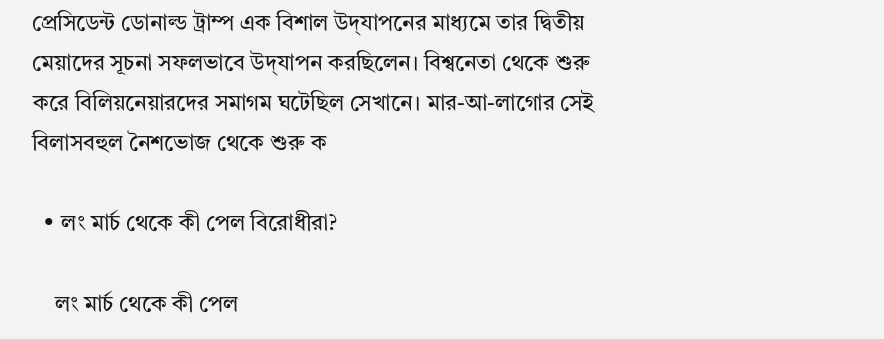প্রেসিডেন্ট ডোনাল্ড ট্রাম্প এক বিশাল উদ্‌যাপনের মাধ্যমে তার দ্বিতীয় মেয়াদের সূচনা সফলভাবে উদ্‌যাপন করছিলেন। বিশ্বনেতা থেকে শুরু করে বিলিয়নেয়ারদের সমাগম ঘটেছিল সেখানে। মার-আ-লাগোর সেই বিলাসবহুল নৈশভোজ থেকে শুরু ক

  • লং মার্চ থেকে কী পেল বিরোধীরা?

    লং মার্চ থেকে কী পেল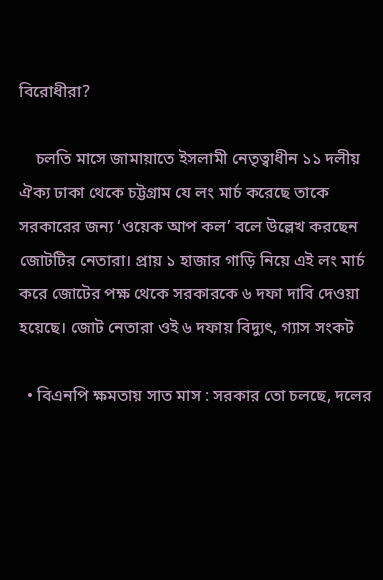বিরোধীরা?

    চলতি মাসে জামায়াতে ইসলামী নেতৃত্বাধীন ১১ দলীয় ঐক্য ঢাকা থেকে চট্টগ্রাম যে লং মার্চ করেছে তাকে সরকারের জন্য ‘ওয়েক আপ কল’ বলে উল্লেখ করছেন জোটটির নেতারা। প্রায় ১ হাজার গাড়ি নিয়ে এই লং মার্চ করে জোটের পক্ষ থেকে সরকারকে ৬ দফা দাবি দেওয়া হয়েছে। জোট নেতারা ওই ৬ দফায় বিদ্যুৎ, গ্যাস সংকট

  • বিএনপি ক্ষমতায় সাত মাস : সরকার তো চলছে, দলের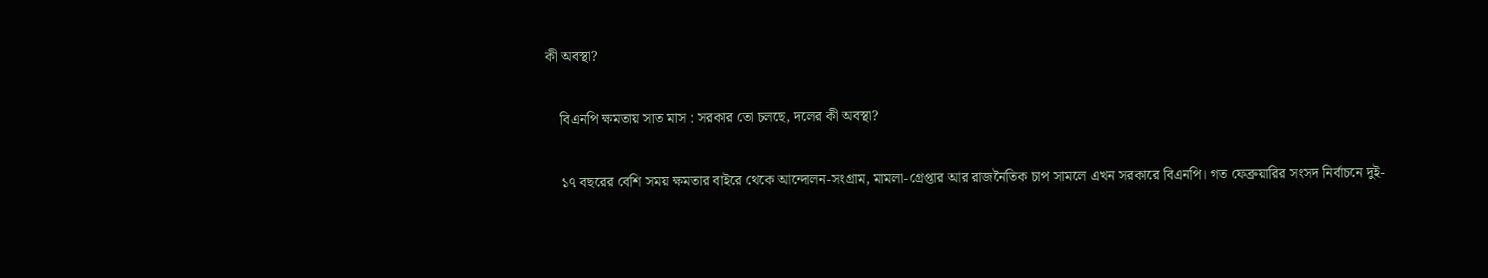কী অবস্থা?

    বিএনপি ক্ষমতায় সাত মাস : সরকার তো চলছে, দলের কী অবস্থা?

    ১৭ বছরের বেশি সময় ক্ষমতার বাইরে থেকে আন্দোলন-সংগ্রাম, মামলা-গ্রেপ্তার আর রাজনৈতিক চাপ সামলে এখন সরকারে বিএনপি। গত ফেব্রুয়ারির সংসদ নির্বাচনে দুই-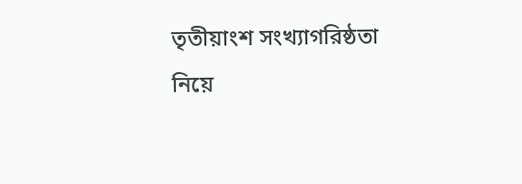তৃতীয়াংশ সংখ্যাগরিষ্ঠতা নিয়ে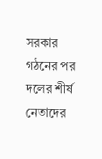সরকার গঠনের পর দলের শীর্ষ নেতাদের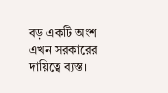বড় একটি অংশ এখন সরকারের দায়িত্বে ব্যস্ত।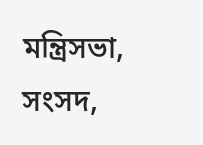মন্ত্রিসভা, সংসদ,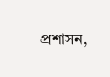প্রশাসন,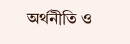অর্থনীতি ও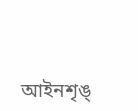আইনশৃঙ্